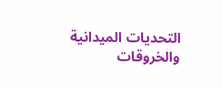التحديات الميدانية والخروقات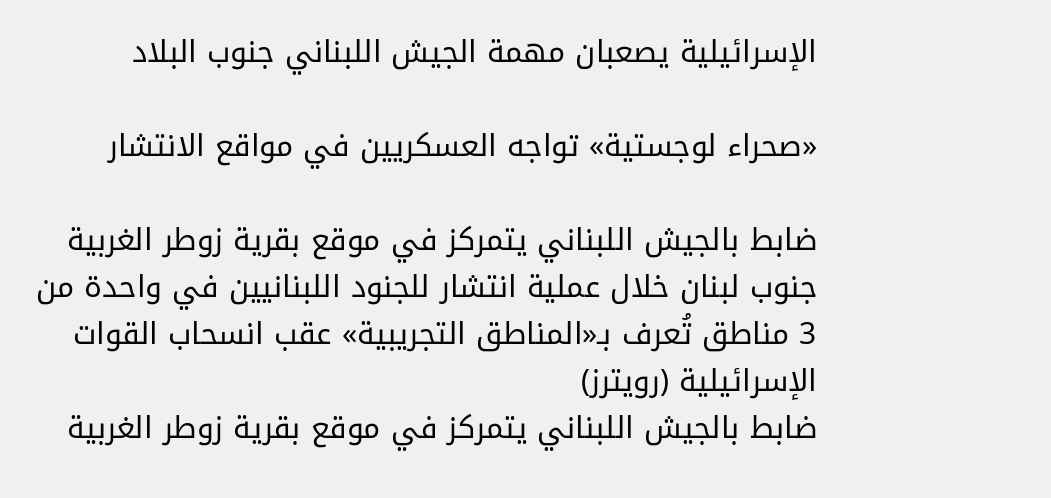الإسرائيلية يصعبان مهمة الجيش اللبناني جنوب البلاد

«صحراء لوجستية» تواجه العسكريين في مواقع الانتشار

ضابط بالجيش اللبناني يتمركز في موقع بقرية زوطر الغربية جنوب لبنان خلال عملية انتشار للجنود اللبنانيين في واحدة من 3 مناطق تُعرف بـ«المناطق التجريبية» عقب انسحاب القوات الإسرائيلية (رويترز)
ضابط بالجيش اللبناني يتمركز في موقع بقرية زوطر الغربية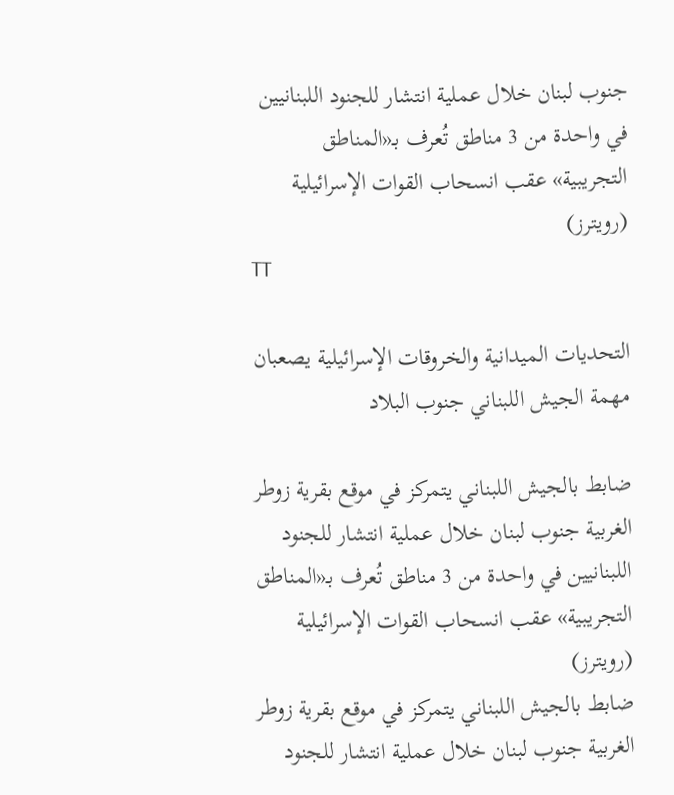جنوب لبنان خلال عملية انتشار للجنود اللبنانيين في واحدة من 3 مناطق تُعرف بـ«المناطق التجريبية» عقب انسحاب القوات الإسرائيلية (رويترز)
TT

التحديات الميدانية والخروقات الإسرائيلية يصعبان مهمة الجيش اللبناني جنوب البلاد

ضابط بالجيش اللبناني يتمركز في موقع بقرية زوطر الغربية جنوب لبنان خلال عملية انتشار للجنود اللبنانيين في واحدة من 3 مناطق تُعرف بـ«المناطق التجريبية» عقب انسحاب القوات الإسرائيلية (رويترز)
ضابط بالجيش اللبناني يتمركز في موقع بقرية زوطر الغربية جنوب لبنان خلال عملية انتشار للجنود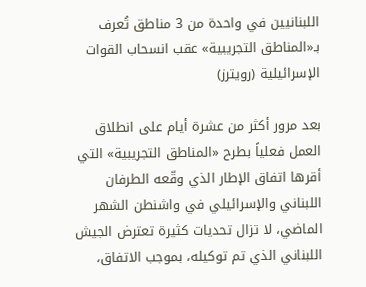اللبنانيين في واحدة من 3 مناطق تُعرف بـ«المناطق التجريبية» عقب انسحاب القوات الإسرائيلية (رويترز)

بعد مرور أكثر من عشرة أيام على انطلاق العمل فعلياً بطرح «المناطق التجريبية» التي أقرها اتفاق الإطار الذي وقّعه الطرفان اللبناني والإسرائيلي في واشنطن الشهر الماضي، لا تزال تحديات كثيرة تعترض الجيش اللبناني الذي تم توكيله، بموجب الاتفاق،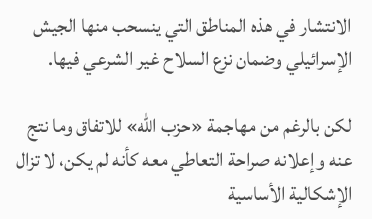الانتشار في هذه المناطق التي ينسحب منها الجيش الإسرائيلي وضمان نزع السلاح غير الشرعي فيها.

لكن بالرغم من مهاجمة «حزب الله» للاتفاق وما نتج عنه وإعلانه صراحة التعاطي معه كأنه لم يكن، لا تزال الإشكالية الأساسية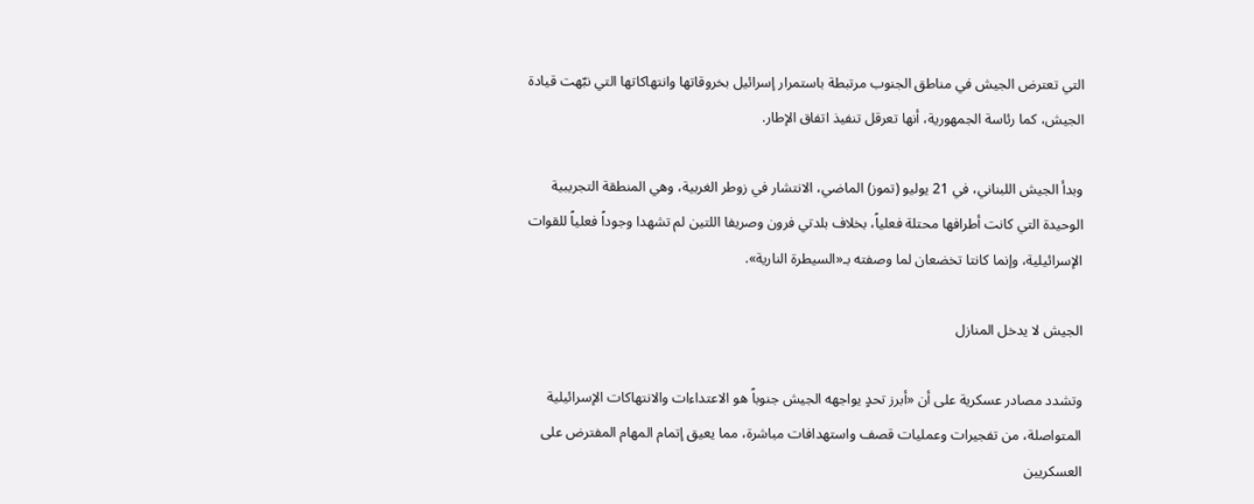التي تعترض الجيش في مناطق الجنوب مرتبطة باستمرار إسرائيل بخروقاتها وانتهاكاتها التي نبّهت قيادة الجيش، كما رئاسة الجمهورية، أنها تعرقل تنفيذ اتفاق الإطار.

وبدأ الجيش اللبناني، في 21 يوليو (تموز) الماضي، الانتشار في زوطر الغربية، وهي المنطقة التجريبية الوحيدة التي كانت أطرافها محتلة فعلياً، بخلاف بلدتي فرون وصريفا اللتين لم تشهدا وجوداً فعلياً للقوات الإسرائيلية، وإنما كانتا تخضعان لما وصفته بـ«السيطرة النارية».

الجيش لا يدخل المنازل

وتشدد مصادر عسكرية على أن «أبرز تحدٍ يواجهه الجيش جنوباً هو الاعتداءات والانتهاكات الإسرائيلية المتواصلة، من تفجيرات وعمليات قصف واستهدافات مباشرة، مما يعيق إتمام المهام المفترض على العسكريين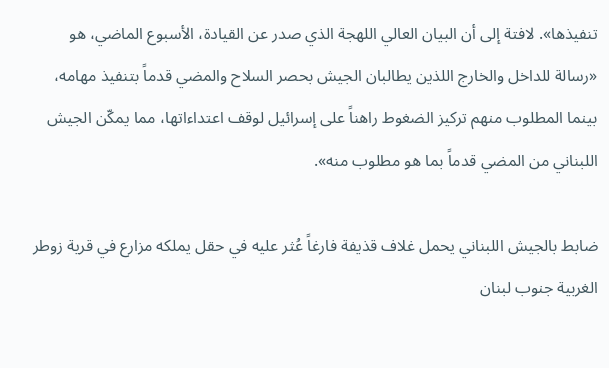تنفيذها». لافتة إلى أن البيان العالي اللهجة الذي صدر عن القيادة، الأسبوع الماضي، هو «رسالة للداخل والخارج اللذين يطالبان الجيش بحصر السلاح والمضي قدماً بتنفيذ مهامه، بينما المطلوب منهم تركيز الضغوط راهناً على إسرائيل لوقف اعتداءاتها، مما يمكّن الجيش اللبناني من المضي قدماً بما هو مطلوب منه».

ضابط بالجيش اللبناني يحمل غلاف قذيفة فارغاً عُثر عليه في حقل يملكه مزارع في قرية زوطر الغربية جنوب لبنان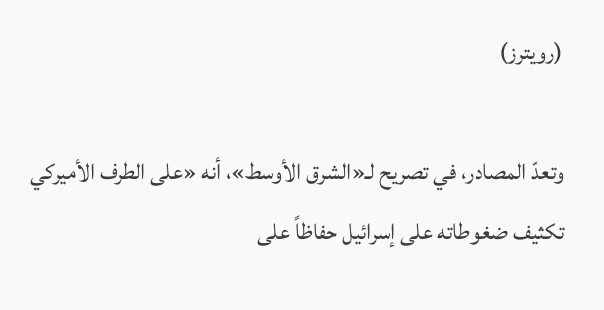(رويترز)

وتعدّ المصادر، في تصريح لـ«الشرق الأوسط»، أنه «على الطرف الأميركي تكثيف ضغوطاته على إسرائيل حفاظاً على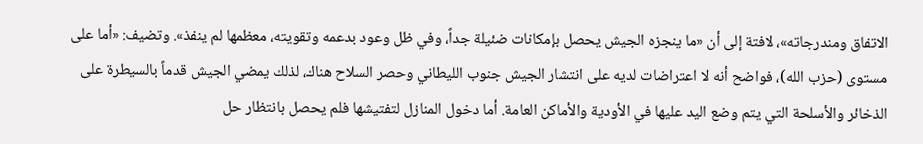الاتفاق ومندرجاته»، لافتة إلى أن «ما ينجزه الجيش يحصل بإمكانات ضئيلة جداً، وفي ظل وعود بدعمه وتقويته، معظمها لم ينفذ». وتضيف: «أما على مستوى (حزب الله)، فواضح أنه لا اعتراضات لديه على انتشار الجيش جنوب الليطاني وحصر السلاح هناك، لذلك يمضي الجيش قدماً بالسيطرة على الذخائر والأسلحة التي يتم وضع اليد عليها في الأودية والأماكن العامة. أما دخول المنازل لتفتيشها فلم يحصل بانتظار حل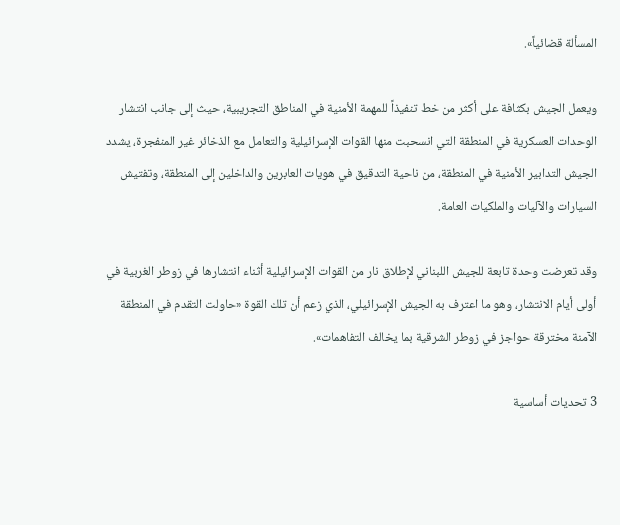المسألة قضائياً».

ويعمل الجيش بكثافة على أكثر من خط تنفيذاً للمهمة الأمنية في المناطق التجريبية، حيث إلى جانب انتشار الوحدات العسكرية في المنطقة التي انسحبت منها القوات الإسرائيلية والتعامل مع الذخائر غير المنفجرة، يشدد الجيش التدابير الأمنية في المنطقة، من ناحية التدقيق في هويات العابرين والداخلين إلى المنطقة، وتفتيش السيارات والآليات والملكيات العامة.

وقد تعرضت وحدة تابعة للجيش اللبناني لإطلاق نار من القوات الإسرائيلية أثناء انتشارها في زوطر الغربية في أولى أيام الانتشار، وهو ما اعترف به الجيش الإسرائيلي، الذي زعم أن تلك القوة «حاولت التقدم في المنطقة الآمنة مخترقة حواجز في زوطر الشرقية بما يخالف التفاهمات».

3 تحديات أساسية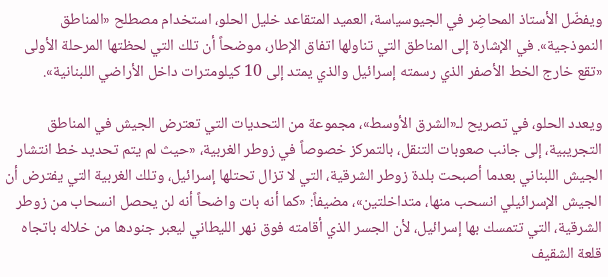ويفضّل الأستاذ المحاضِر في الجيوسياسة، العميد المتقاعد خليل الحلو، استخدام مصطلح «المناطق النموذجية». في الإشارة إلى المناطق التي تناولها اتفاق الإطار، موضحاً أن تلك التي لحظتها المرحلة الأولى «تقع خارج الخط الأصفر الذي رسمته إسرائيل والذي يمتد إلى 10 كيلومترات داخل الأراضي اللبنانية».

ويعدد الحلو، في تصريح لـ«الشرق الأوسط»، مجموعة من التحديات التي تعترض الجيش في المناطق التجريبية، إلى جانب صعوبات التنقل، بالتمركز خصوصاً في زوطر الغربية، «حيث لم يتم تحديد خط انتشار الجيش اللبناني بعدما أصبحت بلدة زوطر الشرقية، التي لا تزال تحتلها إسرائيل، وتلك الغربية التي يفترض أن الجيش الإسرائيلي انسحب منها، متداخلتين»، مضيفاً: «كما أنه بات واضحاً أنه لن يحصل انسحاب من زوطر الشرقية، التي تتمسك بها إسرائيل، لأن الجسر الذي أقامته فوق نهر الليطاني ليعبر جنودها من خلاله باتجاه قلعة الشقيف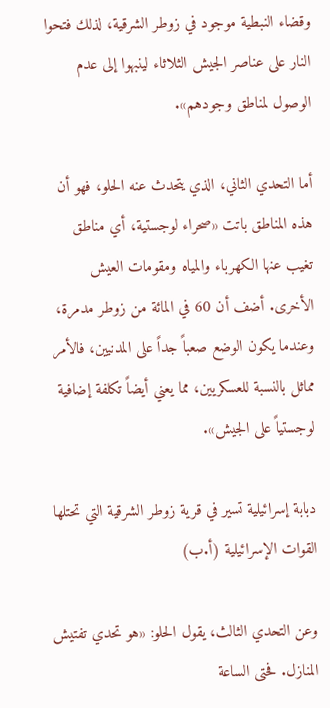وقضاء النبطية موجود في زوطر الشرقية، لذلك فتحوا النار على عناصر الجيش الثلاثاء لينبهوا إلى عدم الوصول لمناطق وجودهم».

أما التحدي الثاني، الذي يتحدث عنه الحلو، فهو أن هذه المناطق باتت «صحراء لوجستية، أي مناطق تغيب عنها الكهرباء والمياه ومقومات العيش الأخرى. أضف أن 60 في المائة من زوطر مدمرة، وعندما يكون الوضع صعباً جداً على المدنيين، فالأمر مماثل بالنسبة للعسكريين، مما يعني أيضاً تكلفة إضافية لوجستياً على الجيش».

دبابة إسرائيلية تسير في قرية زوطر الشرقية التي تحتلها القوات الإسرائيلية (أ.ب)

وعن التحدي الثالث، يقول الحلو: «هو تحدي تفتيش المنازل. فحتى الساعة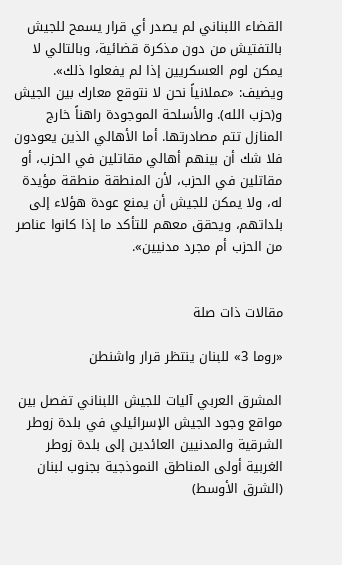القضاء اللبناني لم يصدر أي قرار يسمح للجيش بالتفتيش من دون مذكرة قضائية، وبالتالي لا يمكن لوم العسكريين إذا لم يفعلوا ذلك». ويضيف: «عملانياً نحن لا نتوقع معارك بين الجيش و(حزب الله). والأسلحة الموجودة راهناً خارج المنازل تتم مصادرتها. أما الأهالي الذين يعودون فلا شك أن بينهم أهالي مقاتلين في الحزب، أو مقاتلين في الحزب، لأن المنطقة منطقة مؤيدة له، ولا يمكن للجيش أن يمنع عودة هؤلاء إلى بلداتهم، ويحقق معهم للتأكد ما إذا كانوا عناصر من الحزب أم مجرد مدنيين».


مقالات ذات صلة

«روما 3» للبنان ينتظر قرار واشنطن

المشرق العربي آليات للجيش اللبناني تفصل بين مواقع وجود الجيش الإسرائيلي في بلدة زوطر الشرقية والمدنيين العائدين إلى بلدة زوطر الغربية أولى المناطق النموذجية بجنوب لبنان (الشرق الأوسط)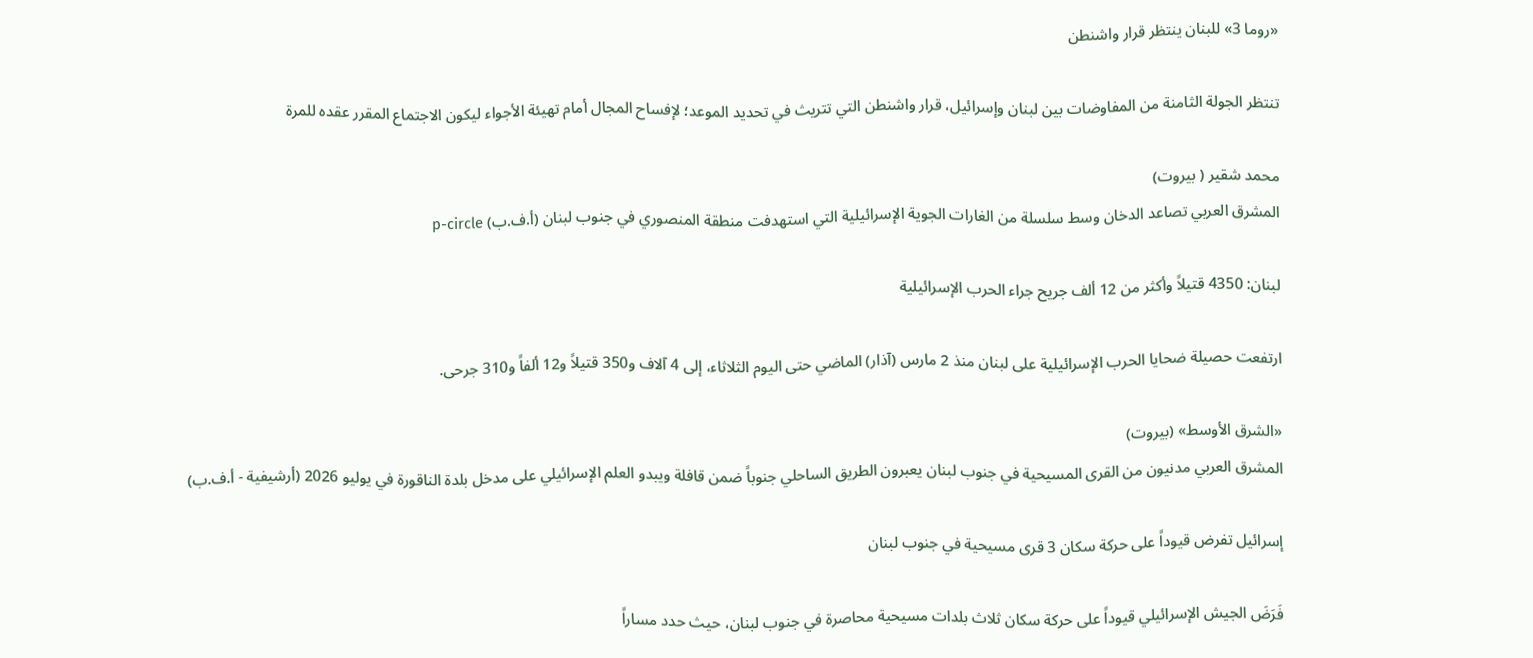«روما 3» للبنان ينتظر قرار واشنطن

تنتظر الجولة الثامنة من المفاوضات بين لبنان وإسرائيل، قرار واشنطن التي تتريث في تحديد الموعد؛ لإفساح المجال أمام تهيئة الأجواء ليكون الاجتماع المقرر عقده للمرة

محمد شقير ( بيروت)
المشرق العربي تصاعد الدخان وسط سلسلة من الغارات الجوية الإسرائيلية التي استهدفت منطقة المنصوري في جنوب لبنان (أ.ف.ب) p-circle

لبنان: 4350 قتيلاً وأكثر من 12 ألف جريح جراء الحرب الإسرائيلية

ارتفعت حصيلة ضحايا الحرب الإسرائيلية على لبنان منذ 2 مارس (آذار) الماضي حتى اليوم الثلاثاء، إلى 4 آلاف و350 قتيلاً و12 ألفاً و310 جرحى.

«الشرق الأوسط» (بيروت)
المشرق العربي مدنيون من القرى المسيحية في جنوب لبنان يعبرون الطريق الساحلي جنوباً ضمن قافلة ويبدو العلم الإسرائيلي على مدخل بلدة الناقورة في يوليو 2026 (أرشيفية - أ.ف.ب)

إسرائيل تفرض قيوداً على حركة سكان 3 قرى مسيحية في جنوب لبنان

فَرَضَ الجيش الإسرائيلي قيوداً على حركة سكان ثلاث بلدات مسيحية محاصرة في جنوب لبنان، حيث حدد مساراً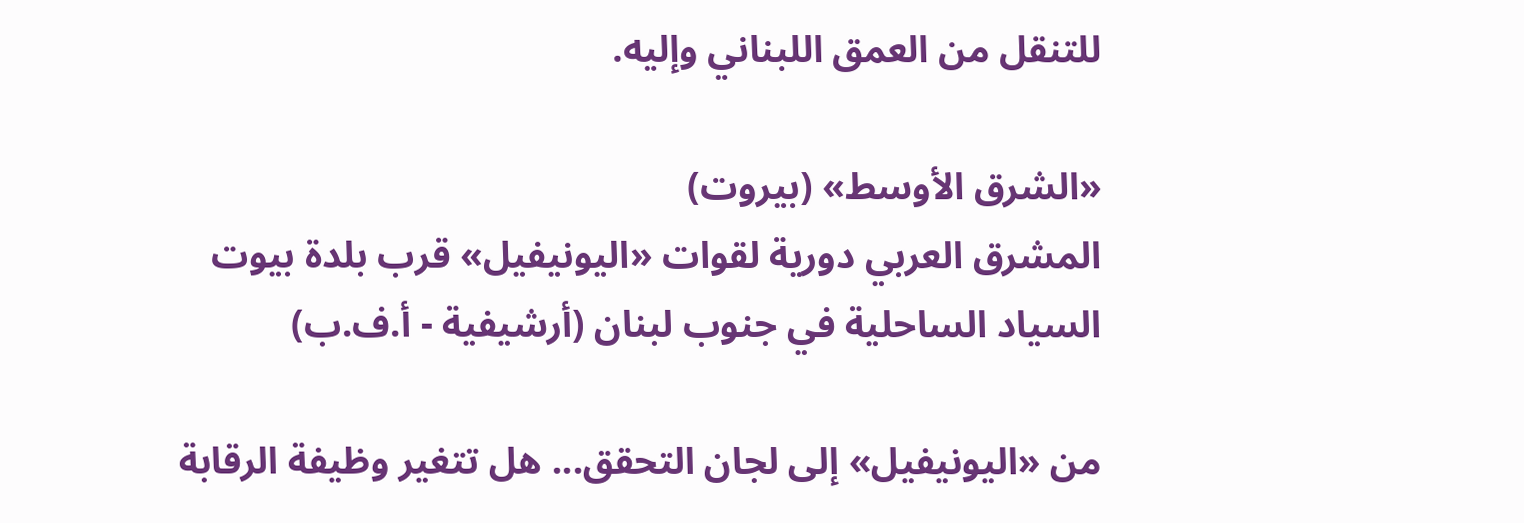للتنقل من العمق اللبناني وإليه.

«الشرق الأوسط» (بيروت)
المشرق العربي دورية لقوات «اليونيفيل» قرب بلدة بيوت السياد الساحلية في جنوب لبنان (أرشيفية - أ.ف.ب)

من «اليونيفيل» إلى لجان التحقق... هل تتغير وظيفة الرقابة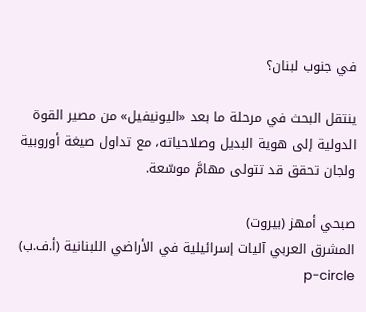في جنوب لبنان؟

ينتقل البحث في مرحلة ما بعد «اليونيفيل» من مصير القوة الدولية إلى هوية البديل وصلاحياته، مع تداول صيغة أوروبية ولجان تحقق قد تتولى مهامَّ موسّعة.

صبحي أمهز (بيروت)
المشرق العربي آليات إسرائيلية في الأراضي اللبنانية (أ.ف.ب) p-circle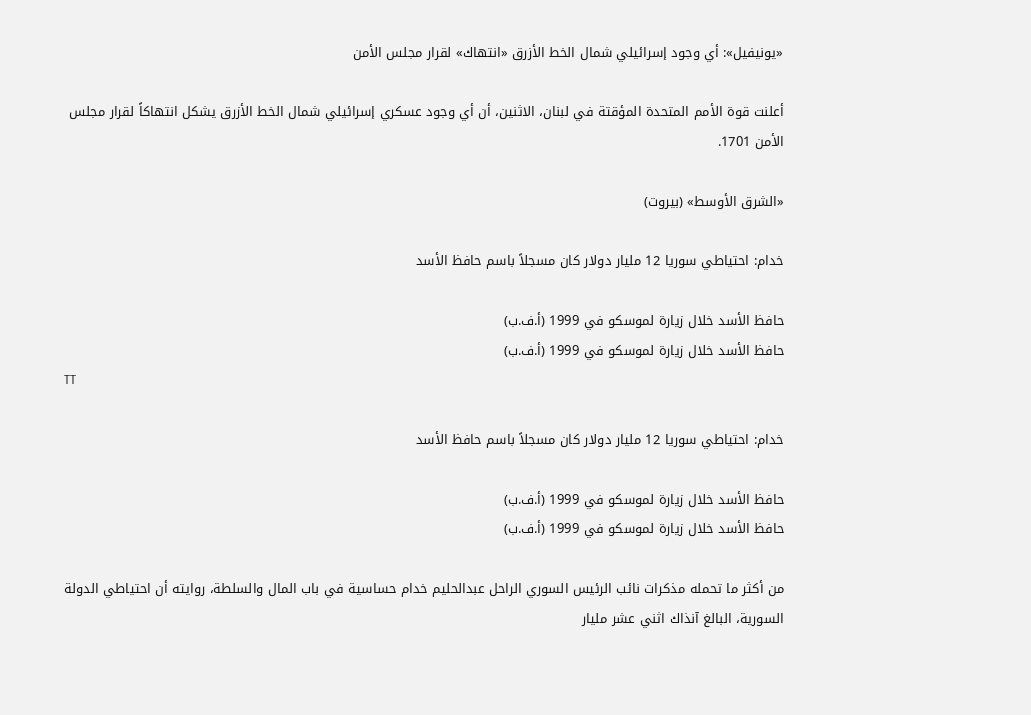«يونيفيل»: أي وجود إسرائيلي شمال الخط الأزرق «انتهاك» لقرار مجلس الأمن

أعلنت قوة الأمم المتحدة المؤقتة في لبنان، الاثنين، أن أي وجود عسكري إسرائيلي شمال الخط الأزرق يشكل انتهاكاً لقرار مجلس الأمن 1701.

«الشرق الأوسط» (بيروت)

خدام: احتياطي سوريا 12 مليار دولار كان مسجلاً باسم حافظ الأسد

حافظ الأسد خلال زيارة لموسكو في 1999 (أ.ف.ب)
حافظ الأسد خلال زيارة لموسكو في 1999 (أ.ف.ب)
TT

خدام: احتياطي سوريا 12 مليار دولار كان مسجلاً باسم حافظ الأسد

حافظ الأسد خلال زيارة لموسكو في 1999 (أ.ف.ب)
حافظ الأسد خلال زيارة لموسكو في 1999 (أ.ف.ب)

من أكثر ما تحمله مذكرات نائب الرئيس السوري الراحل عبدالحليم خدام حساسية في باب المال والسلطة، روايته أن احتياطي الدولة السورية، البالغ آنذاك اثني عشر مليار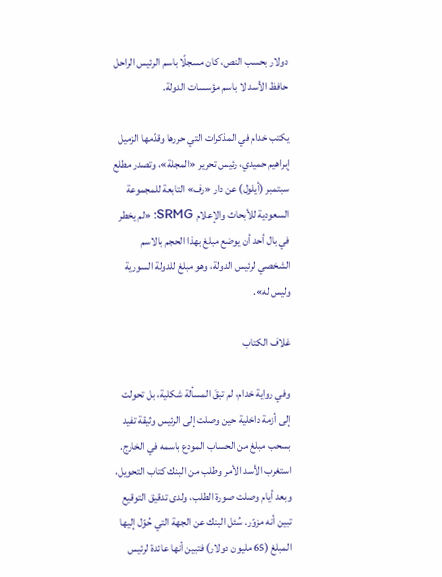دولار بحسب النص، كان مسجلًا باسم الرئيس الراحل حافظ الأسد لا باسم مؤسسات الدولة.

يكتب خدام في المذكرات التي حررها وقدّمها الزميل إبراهيم حميدي، رئيس تحرير «المجلة»، وتصدر مطلع سبتمبر (أيلول) عن دار «رف» التابعة للمجموعة السعودية للأبحاث والإعلام SRMG: «لم يخطر في بال أحد أن يوضع مبلغ بهذا الحجم بالاسم الشخصي لرئيس الدولة، وهو مبلغ للدولة السورية وليس له».

غلاف الكتاب

وفي رواية خدام، لم تبقَ المسألة شكلية، بل تحولت إلى أزمة داخلية حين وصلت إلى الرئيس وثيقة تفيد بسحب مبلغ من الحساب المودع باسمه في الخارج. استغرب الأسد الأمر وطلب من البنك كتاب التحويل، وبعد أيام وصلت صورة الطلب، ولدى تدقيق التوقيع تبين أنه مزوّر. سُئل البنك عن الجهة التي حُوّل إليها المبلغ (65 مليون دولار) فتبين أنها عائدة لرئيس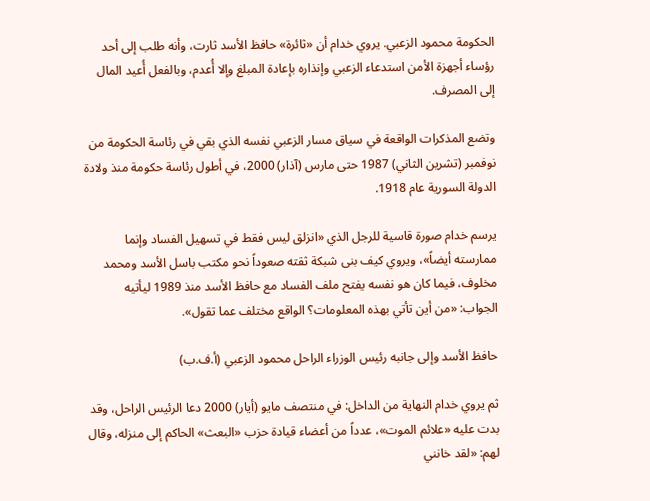الحكومة محمود الزعبي. يروي خدام أن «ثائرة» حافظ الأسد ثارت، وأنه طلب إلى أحد رؤساء أجهزة الأمن استدعاء الزعبي وإنذاره بإعادة المبلغ وإلا أُعدم، وبالفعل أُعيد المال إلى المصرف.

وتضع المذكرات الواقعة في سياق مسار الزعبي نفسه الذي بقي في رئاسة الحكومة من نوفمبر (تشرين الثاني) 1987 حتى مارس (آذار) 2000، في أطول رئاسة حكومة منذ ولادة الدولة السورية عام 1918.

يرسم خدام صورة قاسية للرجل الذي «انزلق ليس فقط في تسهيل الفساد وإنما ممارسته أيضاً»، ويروي كيف بنى شبكة ثقته صعوداً نحو مكتب باسل الأسد ومحمد مخلوف، فيما كان هو نفسه يفتح ملف الفساد مع حافظ الأسد منذ 1989 ليأتيه الجواب: «من أين تأتي بهذه المعلومات؟ الواقع مختلف عما تقول».

حافظ الأسد وإلى جانبه رئيس الوزراء الراحل محمود الزعبي (أ.ف.ب)

ثم يروي خدام النهاية من الداخل: في منتصف مايو (أيار) 2000 دعا الرئيس الراحل، وقد بدت عليه «علائم الموت»، عدداً من أعضاء قيادة حزب «البعث» الحاكم إلى منزله، وقال لهم: «لقد خانني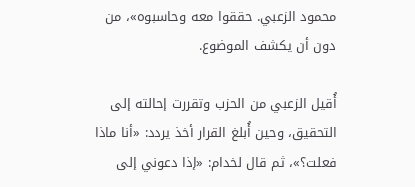محمود الزعبي. حققوا معه وحاسبوه»، من دون أن يكشف الموضوع.

أُقيل الزعبي من الحزب وتقررت إحالته إلى التحقيق، وحين أُبلغ القرار أخذ يردد: «أنا ماذا فعلت؟»، ثم قال لخدام: «إذا دعوني إلى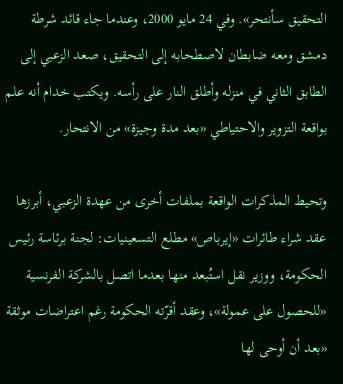التحقيق سأنتحر». وفي 24 مايو 2000، وعندما جاء قائد شرطة دمشق ومعه ضابطان لاصطحابه إلى التحقيق، صعد الزعبي إلى الطابق الثاني في منزله وأطلق النار على رأسه. ويكتب خدام أنه علم بواقعة التزوير والاحتياطي «بعد مدة وجيزة» من الانتحار.

وتحيط المذكرات الواقعة بملفات أخرى من عهدة الزعبي، أبرزها عقد شراء طائرات «إيرباص» مطلع التسعينيات: لجنة برئاسة رئيس الحكومة، ووزير نقل استُبعد منها بعدما اتصل بالشركة الفرنسية «للحصول على عمولة»، وعقد أقرّته الحكومة رغم اعتراضات موثقة «بعد أن أوحى لها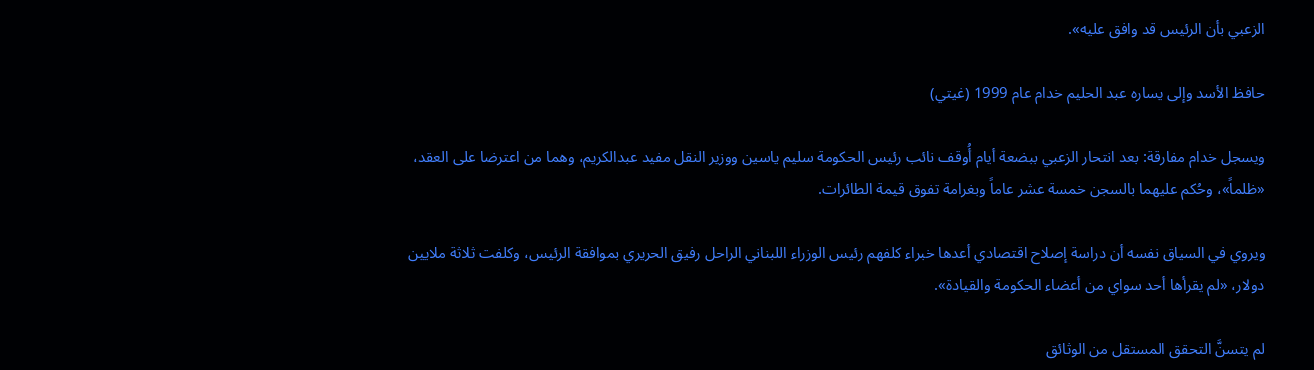الزعبي بأن الرئيس قد وافق عليه».

حافظ الأسد وإلى يساره عبد الحليم خدام عام 1999 (غيتي)

ويسجل خدام مفارقة: بعد انتحار الزعبي ببضعة أيام أُوقف نائب رئيس الحكومة سليم ياسين ووزير النقل مفيد عبدالكريم، وهما من اعترضا على العقد، «ظلماً»، وحُكم عليهما بالسجن خمسة عشر عاماً وبغرامة تفوق قيمة الطائرات.

ويروي في السياق نفسه أن دراسة إصلاح اقتصادي أعدها خبراء كلفهم رئيس الوزراء اللبناني الراحل رفيق الحريري بموافقة الرئيس، وكلفت ثلاثة ملايين دولار، «لم يقرأها أحد سواي من أعضاء الحكومة والقيادة».

لم يتسنَّ التحقق المستقل من الوثائق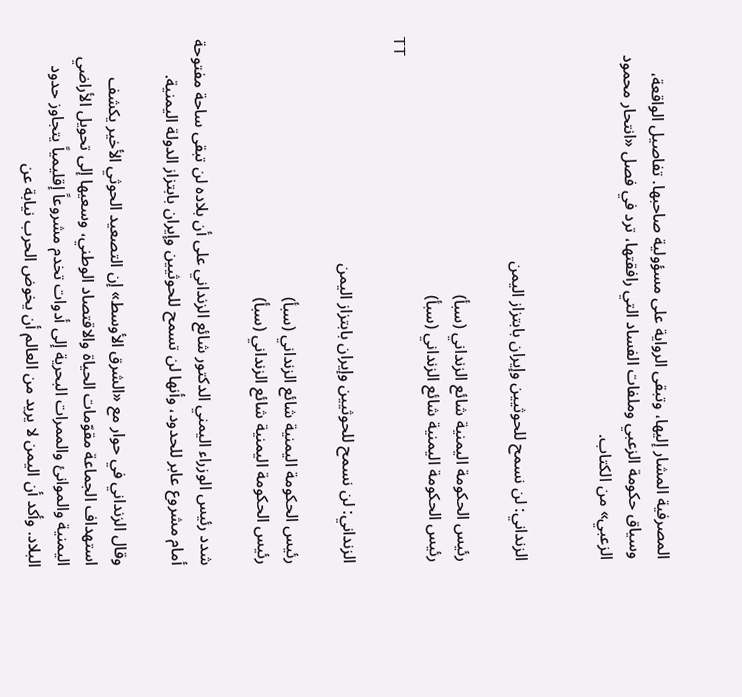المصرفية المشار إليها، وتبقى الرواية على مسؤولية صاحبها. تفاصيل الواقعة، وسياق حكومة الزعبي وملفات الفساد التي رافقتها، ترد في فصل «انتحار محمود الزعبي» من الكتاب.


الزنداني: لن نسمح للحوثيين وإيران بابتزاز اليمن

رئيس الحكومة اليمنية شائع الزنداني (سبأ)
رئيس الحكومة اليمنية شائع الزنداني (سبأ)
TT

الزنداني: لن نسمح للحوثيين وإيران بابتزاز اليمن

رئيس الحكومة اليمنية شائع الزنداني (سبأ)
رئيس الحكومة اليمنية شائع الزنداني (سبأ)

شدد رئيس الوزراء اليمني الدكتور شائع الزنداني على أن بلاده لن تبقى ساحة مفتوحة أمام مشروع عابر للحدود، وأنها لن تسمح للحوثيين وإيران بابتزاز الدولة اليمنية.

وقال الزنداني في حوار مع «الشرق الأوسط» إن التصعيد الحوثي الأخير يكشف استهداف الجماعة مقوّمات الحياة والاقتصاد الوطني، وسعيها إلى تحويل الأراضي اليمنية والموانئ والممرات البحرية إلى أدوات تخدم مشروعاً إقليمياً يتجاوز حدود البلاد. وأكد أن اليمن لا يريد من العالم أن يخوض الحرب نيابة عن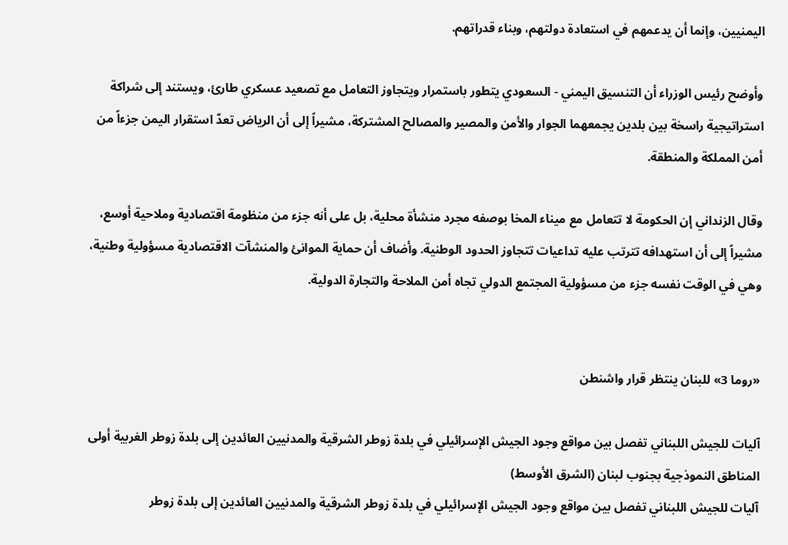اليمنيين، وإنما أن يدعمهم في استعادة دولتهم، وبناء قدراتهم.

وأوضح رئيس الوزراء أن التنسيق اليمني - السعودي يتطور باستمرار ويتجاوز التعامل مع تصعيد عسكري طارئ، ويستند إلى شراكة استراتيجية راسخة بين بلدين يجمعهما الجوار والأمن والمصير والمصالح المشتركة، مشيراً إلى أن الرياض تعدّ استقرار اليمن جزءاً من أمن المملكة والمنطقة.

وقال الزنداني إن الحكومة لا تتعامل مع ميناء المخا بوصفه مجرد منشأة محلية، بل على أنه جزء من منظومة اقتصادية وملاحية أوسع، مشيراً إلى أن استهدافه تترتب عليه تداعيات تتجاوز الحدود الوطنية. وأضاف أن حماية الموانئ والمنشآت الاقتصادية مسؤولية وطنية، وهي في الوقت نفسه جزء من مسؤولية المجتمع الدولي تجاه أمن الملاحة والتجارة الدولية.


«روما 3» للبنان ينتظر قرار واشنطن

آليات للجيش اللبناني تفصل بين مواقع وجود الجيش الإسرائيلي في بلدة زوطر الشرقية والمدنيين العائدين إلى بلدة زوطر الغربية أولى المناطق النموذجية بجنوب لبنان (الشرق الأوسط)
آليات للجيش اللبناني تفصل بين مواقع وجود الجيش الإسرائيلي في بلدة زوطر الشرقية والمدنيين العائدين إلى بلدة زوطر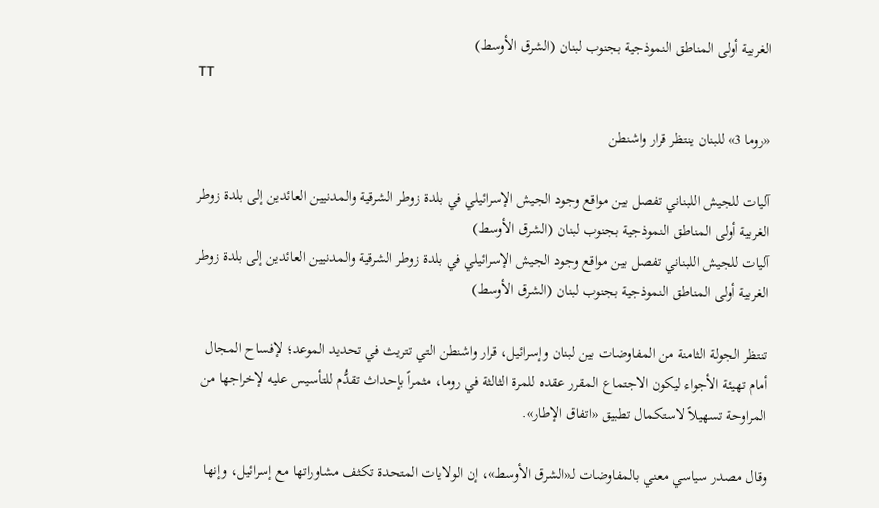الغربية أولى المناطق النموذجية بجنوب لبنان (الشرق الأوسط)
TT

«روما 3» للبنان ينتظر قرار واشنطن

آليات للجيش اللبناني تفصل بين مواقع وجود الجيش الإسرائيلي في بلدة زوطر الشرقية والمدنيين العائدين إلى بلدة زوطر الغربية أولى المناطق النموذجية بجنوب لبنان (الشرق الأوسط)
آليات للجيش اللبناني تفصل بين مواقع وجود الجيش الإسرائيلي في بلدة زوطر الشرقية والمدنيين العائدين إلى بلدة زوطر الغربية أولى المناطق النموذجية بجنوب لبنان (الشرق الأوسط)

تنتظر الجولة الثامنة من المفاوضات بين لبنان وإسرائيل، قرار واشنطن التي تتريث في تحديد الموعد؛ لإفساح المجال أمام تهيئة الأجواء ليكون الاجتماع المقرر عقده للمرة الثالثة في روما، مثمراً بإحداث تقدُّم للتأسيس عليه لإخراجها من المراوحة تسهيلاً لاستكمال تطبيق «اتفاق الإطار».

وقال مصدر سياسي معني بالمفاوضات لـ«الشرق الأوسط»، إن الولايات المتحدة تكثف مشاوراتها مع إسرائيل، وإنها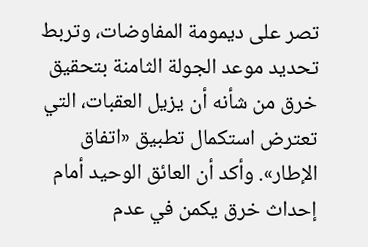تصر على ديمومة المفاوضات، وتربط تحديد موعد الجولة الثامنة بتحقيق خرق من شأنه أن يزيل العقبات، التي تعترض استكمال تطبيق «اتفاق الإطار». وأكد أن العائق الوحيد أمام إحداث خرق يكمن في عدم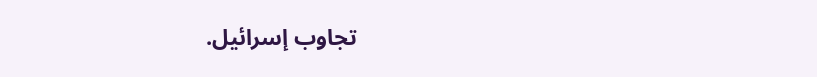تجاوب إسرائيل.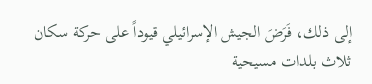إلى ذلك، فَرَضَ الجيش الإسرائيلي قيوداً على حركة سكان ثلاث بلدات مسيحية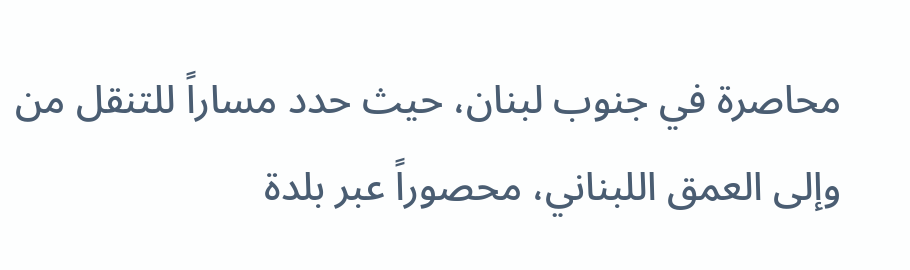محاصرة في جنوب لبنان، حيث حدد مساراً للتنقل من وإلى العمق اللبناني، محصوراً عبر بلدة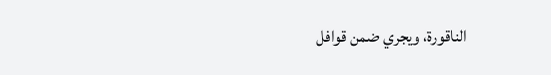الناقورة، ويجري ضمن قوافل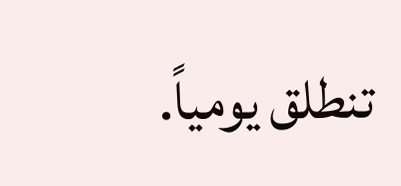تنطلق يومياً.